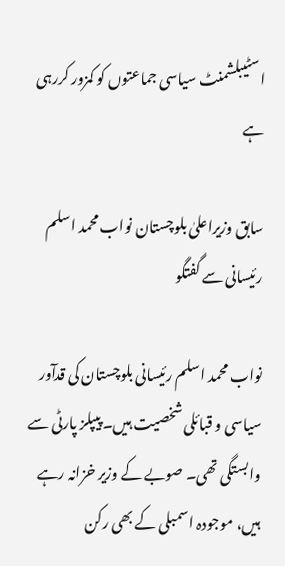اسٹیبلشمنٹ سیاسی جماعتوں کو کمزور کررہی ہے

سابق وزیراعلیٰ بلوچستان نواب محمد اسلم رئیسانی سے گفتگو

نواب محمد اسلم رئیسانی بلوچستان کی قدآور سیاسی و قبائلی شخصیت ہیں۔ پیپلز پارٹی سے وابستگی تھی۔ صوبے کے وزیر خزانہ رہے ہیں، موجودہ اسمبلی کے بھی رکن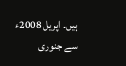ہیں۔ اپریل 2008ء سے جنوری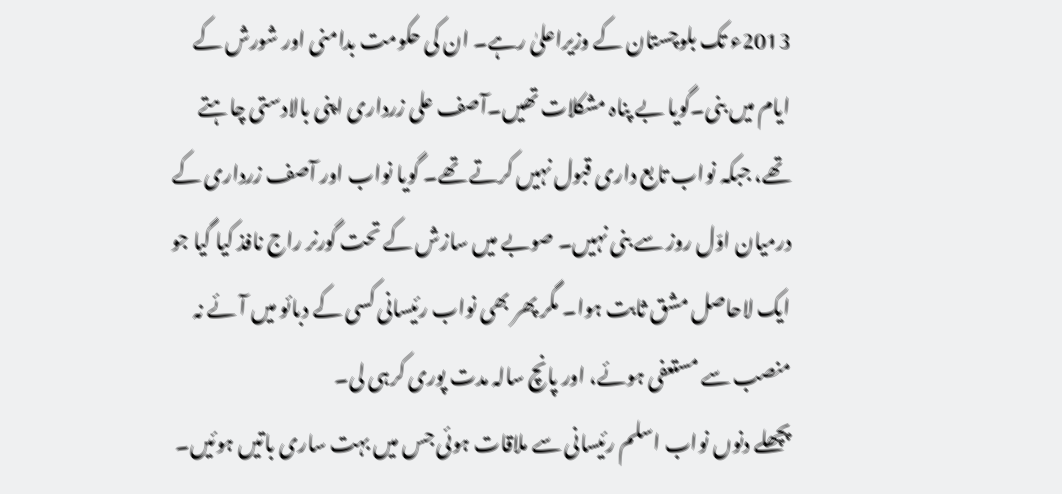2013ء تک بلوچستان کے وزیراعلیٰ رہے۔ ان کی حکومت بدامنی اور شورش کے ایام میں بنی۔گویا بے پناہ مشکلات تھیں۔آصف علی زرداری اپنی بالادستی چاہتے تھے، جبکہ نواب تابع داری قبول نہیں کرتے تھے۔ گویا نواب اور آصف زرداری کے درمیان اوّل روز سے بنی نہیں۔ صوبے میں سازش کے تحت گورنر راج نافذ کیا گیا جو ایک لاحاصل مشق ثابت ہوا۔ مگر پھر بھی نواب رئیسانی کسی کے دبائو میں آئے نہ منصب سے مستعفی ہوئے، اور پانچ سالہ مدت پوری کرہی لی۔
پچھلے دنوں نواب اسلم رئیسانی سے ملاقات ہوئی جس میں بہت ساری باتیں ہوئیں۔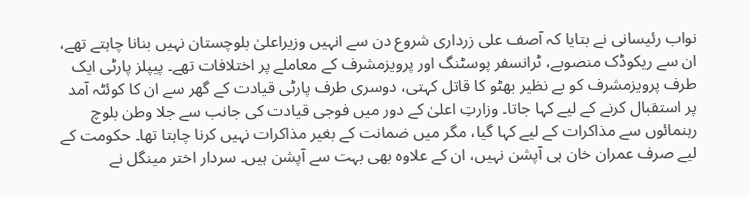نواب رئیسانی نے بتایا کہ آصف علی زرداری شروع دن سے انہیں وزیراعلیٰ بلوچستان نہیں بنانا چاہتے تھے، ان سے ریکوڈک منصوبے، ٹرانسفر پوسٹنگ اور پرویزمشرف کے معاملے پر اختلافات تھے۔ پیپلز پارٹی ایک طرف پرویزمشرف کو بے نظیر بھٹو کا قاتل کہتی، دوسری طرف پارٹی قیادت کے گھر سے ان کا کوئٹہ آمد پر استقبال کرنے کے لیے کہا جاتا۔ وزارتِ اعلیٰ کے دور میں فوجی قیادت کی جانب سے جلا وطن بلوچ رہنمائوں سے مذاکرات کے لیے کہا گیا، مگر میں ضمانت کے بغیر مذاکرات نہیں کرنا چاہتا تھا۔ حکومت کے لیے صرف عمران خان ہی آپشن نہیں، ان کے علاوہ بھی بہت سے آپشن ہیں۔ سردار اختر مینگل نے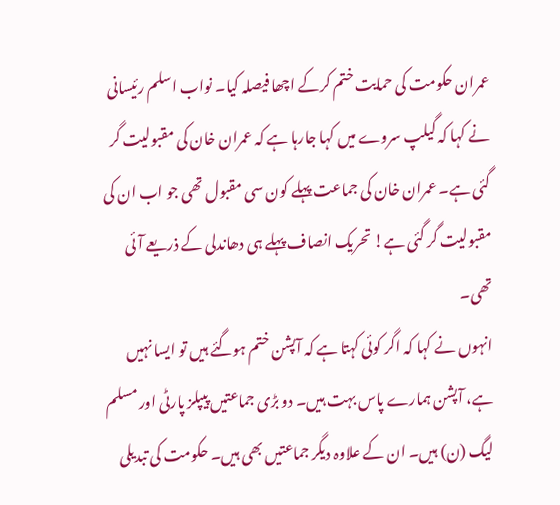عمران حکومت کی حمایت ختم کرکے اچھا فیصلہ کیا۔ نواب اسلم رئیسانی نے کہا کہ گیلپ سروے میں کہا جارہا ہے کہ عمران خان کی مقبولیت گر گئی ہے۔ عمران خان کی جماعت پہلے کون سی مقبول تھی جو اب ان کی مقبولیت گر گئی ہے! تحریک انصاف پہلے ہی دھاندلی کے ذریعے آئی تھی۔
انہوں نے کہا کہ اگر کوئی کہتا ہے کہ آپشن ختم ہوگئے ہیں تو ایسا نہیں ہے، آپشن ہمارے پاس بہت ہیں۔ دو بڑی جماعتیں پیپلز پارٹی اور مسلم لیگ (ن) ہیں۔ ان کے علاوہ دیگر جماعتیں بھی ہیں۔ حکومت کی تبدیلی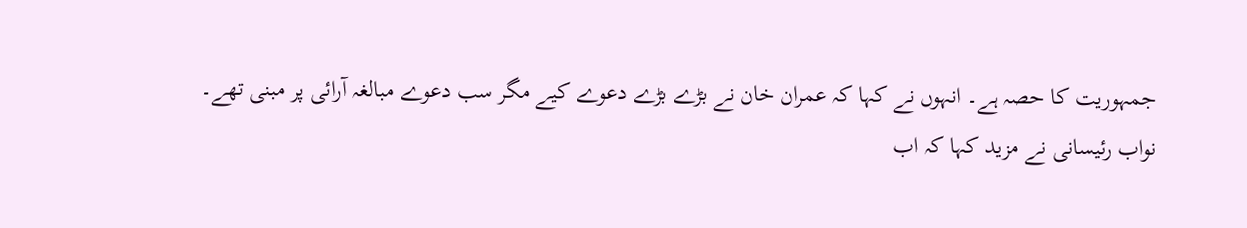جمہوریت کا حصہ ہے۔ انہوں نے کہا کہ عمران خان نے بڑے بڑے دعوے کیے مگر سب دعوے مبالغہ آرائی پر مبنی تھے۔
نواب رئیسانی نے مزید کہا کہ اب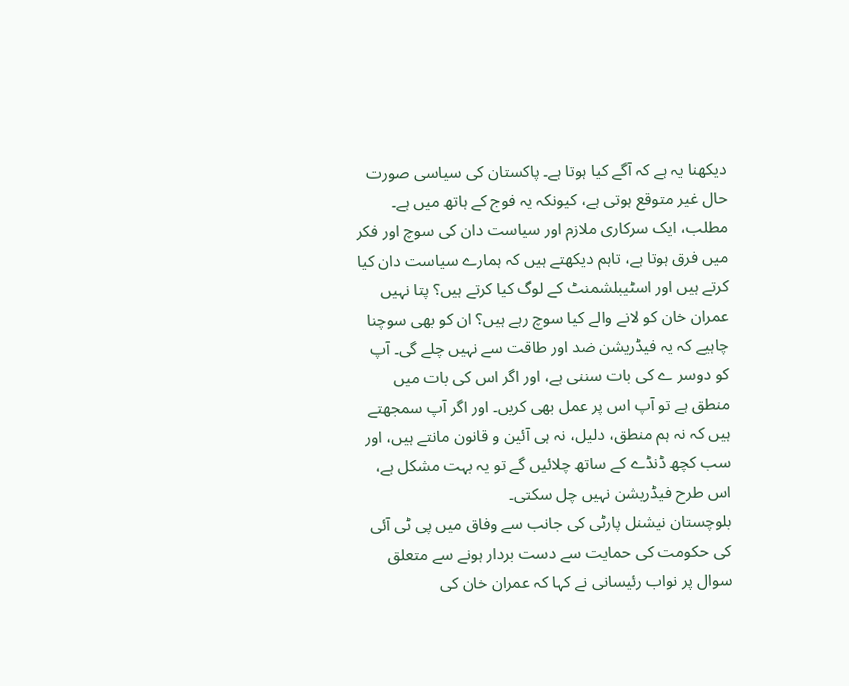دیکھنا یہ ہے کہ آگے کیا ہوتا ہے۔ پاکستان کی سیاسی صورت حال غیر متوقع ہوتی ہے، کیونکہ یہ فوج کے ہاتھ میں ہے۔ مطلب، ایک سرکاری ملازم اور سیاست دان کی سوچ اور فکر میں فرق ہوتا ہے، تاہم دیکھتے ہیں کہ ہمارے سیاست دان کیا کرتے ہیں اور اسٹیبلشمنٹ کے لوگ کیا کرتے ہیں؟ پتا نہیں عمران خان کو لانے والے کیا سوچ رہے ہیں؟ ان کو بھی سوچنا چاہیے کہ یہ فیڈریشن ضد اور طاقت سے نہیں چلے گی۔ آپ کو دوسر ے کی بات سننی ہے، اور اگر اس کی بات میں منطق ہے تو آپ اس پر عمل بھی کریں۔ اور اگر آپ سمجھتے ہیں کہ نہ ہم منطق، دلیل، نہ ہی آئین و قانون مانتے ہیں، اور سب کچھ ڈنڈے کے ساتھ چلائیں گے تو یہ بہت مشکل ہے، اس طرح فیڈریشن نہیں چل سکتی۔
بلوچستان نیشنل پارٹی کی جانب سے وفاق میں پی ٹی آئی کی حکومت کی حمایت سے دست بردار ہونے سے متعلق سوال پر نواب رئیسانی نے کہا کہ عمران خان کی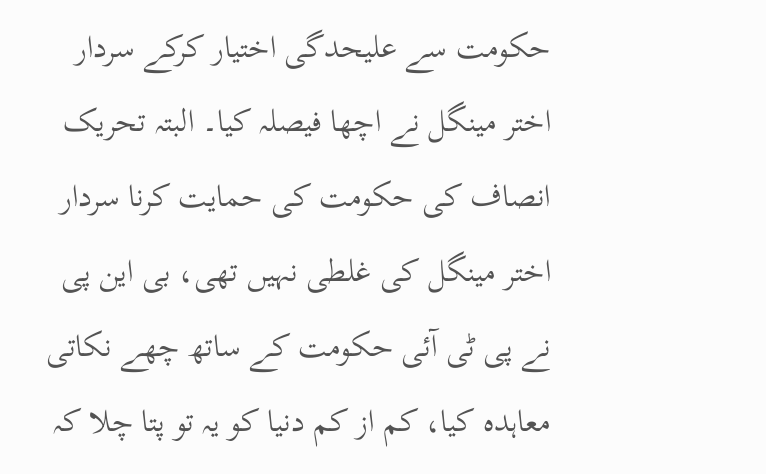حکومت سے علیحدگی اختیار کرکے سردار اختر مینگل نے اچھا فیصلہ کیا۔ البتہ تحریک انصاف کی حکومت کی حمایت کرنا سردار اختر مینگل کی غلطی نہیں تھی، بی این پی نے پی ٹی آئی حکومت کے ساتھ چھے نکاتی معاہدہ کیا، کم از کم دنیا کو یہ تو پتا چلا کہ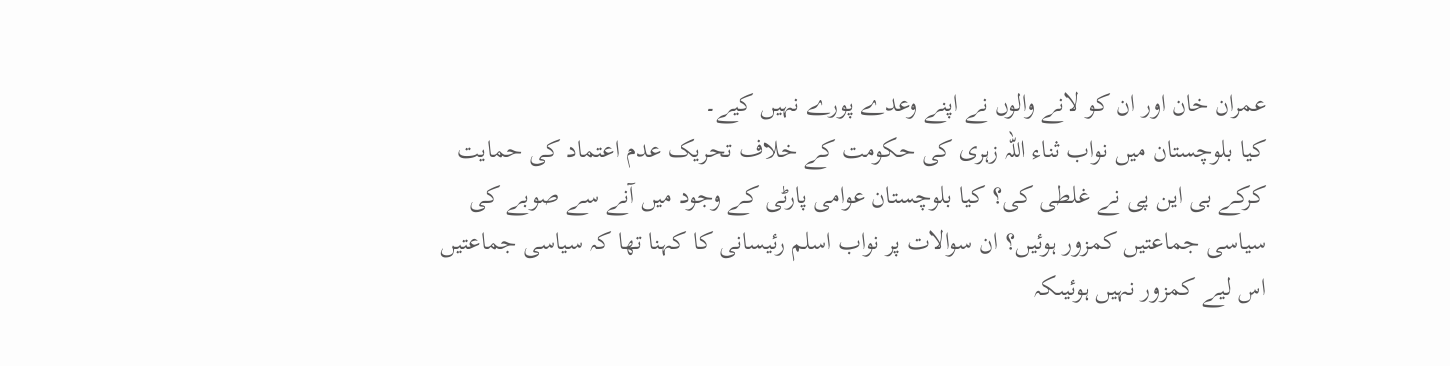عمران خان اور ان کو لانے والوں نے اپنے وعدے پورے نہیں کیے۔
کیا بلوچستان میں نواب ثناء اللہ زہری کی حکومت کے خلاف تحریک عدم اعتماد کی حمایت کرکے بی این پی نے غلطی کی؟ کیا بلوچستان عوامی پارٹی کے وجود میں آنے سے صوبے کی سیاسی جماعتیں کمزور ہوئیں؟ ان سوالات پر نواب اسلم رئیسانی کا کہنا تھا کہ سیاسی جماعتیں اس لیے کمزور نہیں ہوئیںکہ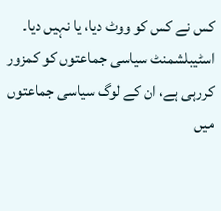کس نے کس کو ووٹ دیا، یا نہیں دیا۔ اسٹیبلشمنٹ سیاسی جماعتوں کو کمزور کررہی ہے، ان کے لوگ سیاسی جماعتوں میں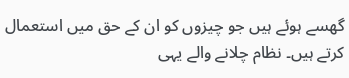گھسے ہوئے ہیں جو چیزوں کو ان کے حق میں استعمال کرتے ہیں۔ نظام چلانے والے یہی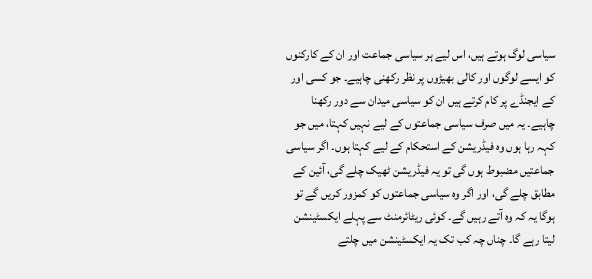سیاسی لوگ ہوتے ہیں، اس لیے ہر سیاسی جماعت اور ان کے کارکنوں کو ایسے لوگوں اور کالی بھیڑوں پر نظر رکھنی چاہیے۔ جو کسی اور کے ایجنڈے پر کام کرتے ہیں ان کو سیاسی میدان سے دور رکھنا چاہیے۔ یہ میں صرف سیاسی جماعتوں کے لیے نہیں کہتا، میں جو کہہ رہا ہوں وہ فیڈریشن کے استحکام کے لیے کہتا ہوں۔ اگر سیاسی جماعتیں مضبوط ہوں گی تو یہ فیڈریشن ٹھیک چلے گی، آئین کے مطابق چلے گی، اور اگر وہ سیاسی جماعتوں کو کمزور کریں گے تو ہوگا یہ کہ وہ آتے رہیں گے۔ کوئی ریٹائرمنٹ سے پہلے ایکسٹینشن لیتا رہے گا۔ چناں چہ کب تک یہ ایکسٹینشن میں چلتے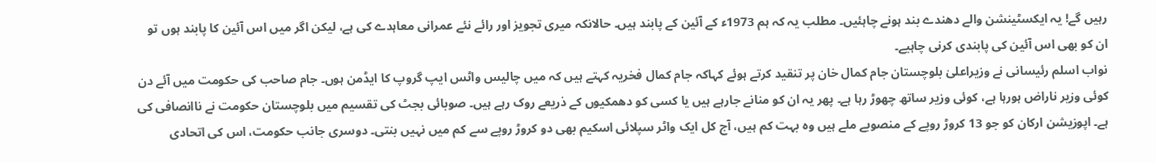رہیں گے! یہ ایکسٹینشن والے دھندے بند ہونے چاہئیں۔ مطلب یہ کہ ہم 1973ء کے آئین کے پابند ہیں۔ حالانکہ میری تجویز اور رائے نئے عمرانی معاہدے کی ہے، لیکن اگر میں اس آئین کا پابند ہوں تو ان کو بھی اس آئین کی پابندی کرنی چاہیے۔
نواب اسلم رئیسانی نے وزیراعلیٰ بلوچستان جام کمال خان پر تنقید کرتے ہوئے کہاکہ جام کمال فخریہ کہتے ہیں کہ میں چالیس واٹس ایپ گروپ کا ایڈمن ہوں۔ جام صاحب کی حکومت میں آئے دن کوئی وزیر ناراض ہورہا ہے، کوئی وزیر ساتھ چھوڑ رہا ہے۔ پھر یہ ان کو منانے جارہے ہیں یا کسی کو دھمکیوں کے ذریعے روک رہے ہیں۔ صوبائی بجٹ کی تقسیم میں بلوچستان حکومت نے ناانصافی کی ہے۔ اپوزیشن ارکان کو جو 13 کروڑ روپے کے منصوبے ملے ہیں وہ بہت کم ہیں، آج کل ایک واٹر سپلائی اسکیم بھی دو کروڑ روپے سے کم میں نہیں بنتی۔ دوسری جانب حکومت، اس کی اتحادی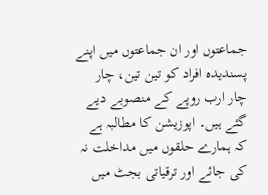جماعتوں اور ان جماعتوں میں اپنے پسندیدہ افراد کو تین تین، چار چار ارب روپے کے منصوبے دیے گئے ہیں۔ اپوزیشن کا مطالبہ ہے کہ ہمارے حلقوں میں مداخلت نہ کی جائے اور ترقیاتی بجٹ میں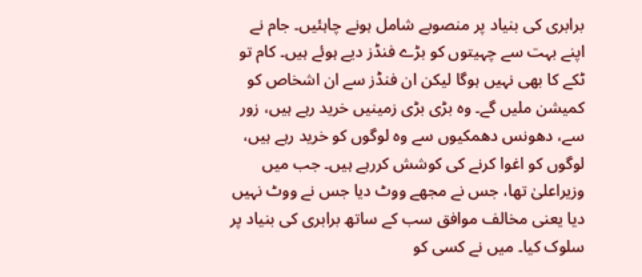برابری کی بنیاد پر منصوبے شامل ہونے چاہئیں۔ جام نے اپنے بہت سے چہیتوں کو بڑے فنڈز دیے ہوئے ہیں۔ کام تو ٹکے کا بھی نہیں ہوگا لیکن ان فنڈز سے ان اشخاص کو کمیشن ملیں گے۔ وہ بڑی بڑی زمینیں خرید رہے ہیں، زور سے، دھونس دھمکیوں سے وہ لوگوں کو خرید رہے ہیں، لوگوں کو اغوا کرنے کی کوشش کررہے ہیں۔ جب میں وزیراعلیٰ تھا، جس نے مجھے ووٹ دیا جس نے ووٹ نہیں دیا یعنی مخالف موافق سب کے ساتھ برابری کی بنیاد پر سلوک کیا۔ میں نے کسی کو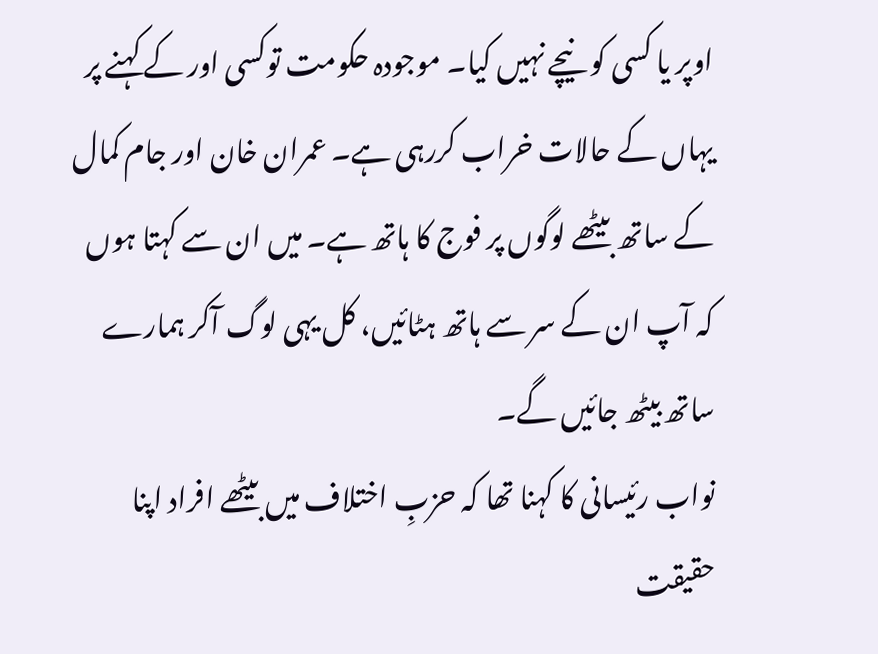اوپر یا کسی کو نیچے نہیں کیا۔ موجودہ حکومت توکسی اور کے کہنے پر یہاں کے حالات خراب کررہی ہے۔ عمران خان اور جام کمال کے ساتھ بیٹھے لوگوں پر فوج کا ہاتھ ہے۔ میں ان سے کہتا ہوں کہ آپ ان کے سر سے ہاتھ ہٹائیں، کل یہی لوگ آکر ہمارے ساتھ بیٹھ جائیں گے۔
نواب رئیسانی کا کہنا تھا کہ حزبِ اختلاف میں بیٹھے افراد اپنا حقیقت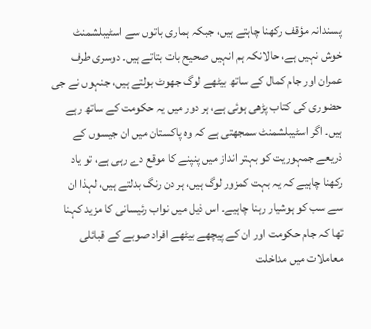پسندانہ مؤقف رکھنا چاہتے ہیں، جبکہ ہماری باتوں سے اسٹیبلشمنٹ خوش نہیں ہے، حالانکہ ہم انہیں صحیح بات بتاتے ہیں۔ دوسری طرف عمران اور جام کمال کے ساتھ بیٹھے لوگ جھوٹ بولتے ہیں، جنہوں نے جی حضوری کی کتاب پڑھی ہوئی ہے، ہر دور میں یہ حکومت کے ساتھ رہے ہیں۔ اگر اسٹیبلشمنٹ سمجھتی ہے کہ وہ پاکستان میں ان جیسوں کے ذریعے جمہوریت کو بہتر انداز میں پنپنے کا موقع دے رہی ہے، تو یاد رکھنا چاہیے کہ یہ بہت کمزور لوگ ہیں، ہر دن رنگ بدلتے ہیں، لہذا ان سے سب کو ہوشیار رہنا چاہیے۔ اس ذیل میں نواب رئیسانی کا مزید کہنا تھا کہ جام حکومت اور ان کے پیچھے بیٹھے افراد صوبے کے قبائلی معاملات میں مداخلت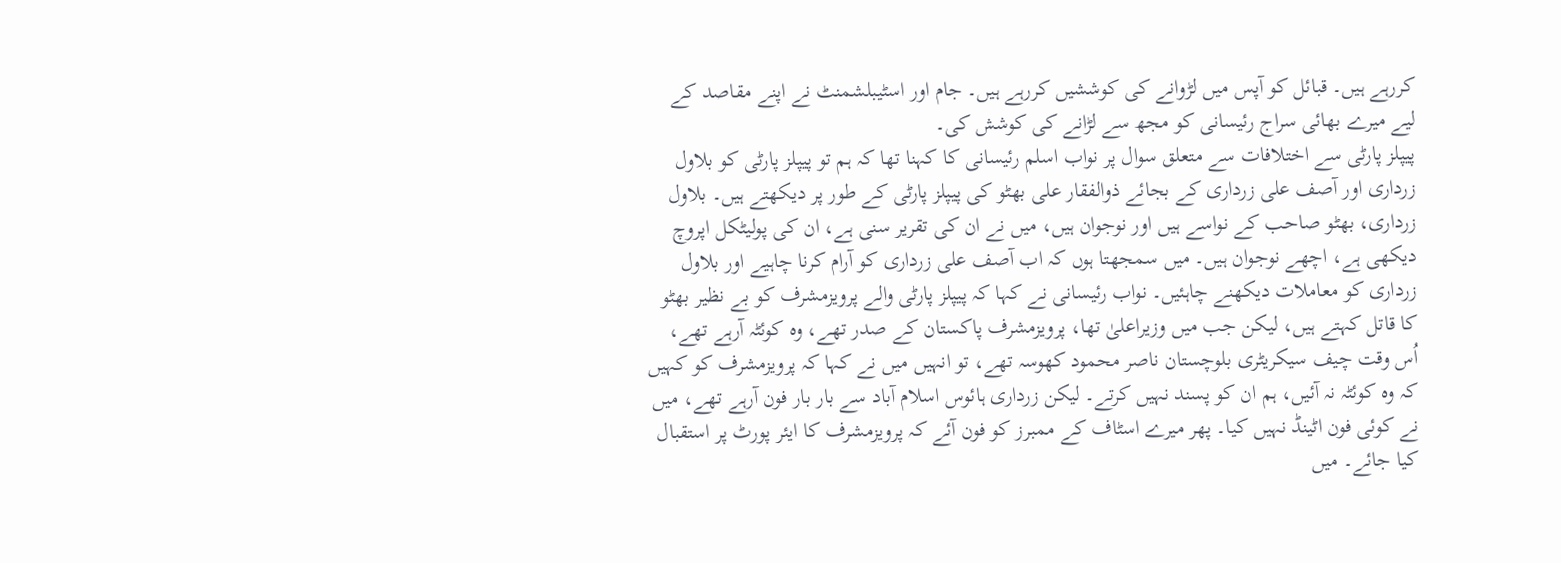کررہے ہیں۔ قبائل کو آپس میں لڑوانے کی کوششیں کررہے ہیں۔ جام اور اسٹیبلشمنٹ نے اپنے مقاصد کے لیے میرے بھائی سراج رئیسانی کو مجھ سے لڑانے کی کوشش کی۔
پیپلز پارٹی سے اختلافات سے متعلق سوال پر نواب اسلم رئیسانی کا کہنا تھا کہ ہم تو پیپلز پارٹی کو بلاول زرداری اور آصف علی زرداری کے بجائے ذوالفقار علی بھٹو کی پیپلز پارٹی کے طور پر دیکھتے ہیں۔ بلاول زرداری، بھٹو صاحب کے نواسے ہیں اور نوجوان ہیں، میں نے ان کی تقریر سنی ہے، ان کی پولیٹکل اپروچ دیکھی ہے، اچھے نوجوان ہیں۔ میں سمجھتا ہوں کہ اب آصف علی زرداری کو آرام کرنا چاہیے اور بلاول زرداری کو معاملات دیکھنے چاہئیں۔ نواب رئیسانی نے کہا کہ پیپلز پارٹی والے پرویزمشرف کو بے نظیر بھٹو کا قاتل کہتے ہیں، لیکن جب میں وزیراعلیٰ تھا، پرویزمشرف پاکستان کے صدر تھے، وہ کوئٹہ آرہے تھے، اُس وقت چیف سیکریٹری بلوچستان ناصر محمود کھوسہ تھے، تو انہیں میں نے کہا کہ پرویزمشرف کو کہیں کہ وہ کوئٹہ نہ آئیں، ہم ان کو پسند نہیں کرتے۔ لیکن زرداری ہائوس اسلام آباد سے بار بار فون آرہے تھے، میں نے کوئی فون اٹینڈ نہیں کیا۔ پھر میرے اسٹاف کے ممبرز کو فون آئے کہ پرویزمشرف کا ایئر پورٹ پر استقبال کیا جائے۔ میں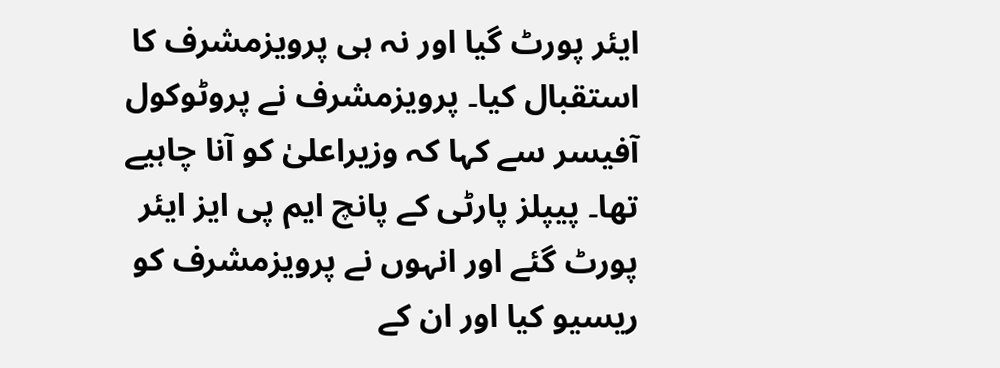ایئر پورٹ گیا اور نہ ہی پرویزمشرف کا استقبال کیا۔ پرویزمشرف نے پروٹوکول آفیسر سے کہا کہ وزیراعلیٰ کو آنا چاہیے تھا۔ پیپلز پارٹی کے پانچ ایم پی ایز ایئر پورٹ گئے اور انہوں نے پرویزمشرف کو ریسیو کیا اور ان کے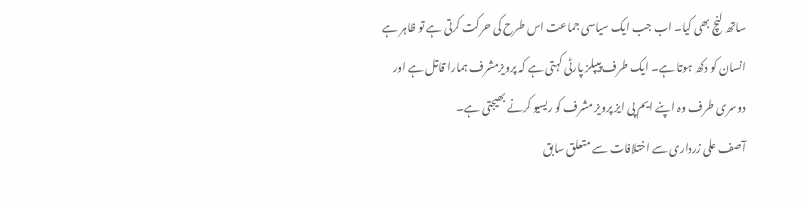ساتھ لنچ بھی کیا۔ اب جب ایک سیاسی جماعت اس طرح کی حرکت کرتی ہے تو ظاہر ہے انسان کو دکھ ہوتا ہے۔ ایک طرف پیپلز پارٹی کہتی ہے کہ پرویزمشرف ہمارا قاتل ہے اور دوسری طرف وہ اپنے ایم پی ایز پرویز مشرف کو ریسیو کرنے بھیجتی ہے۔
آصف علی زرداری سے اختلافات سے متعلق سابق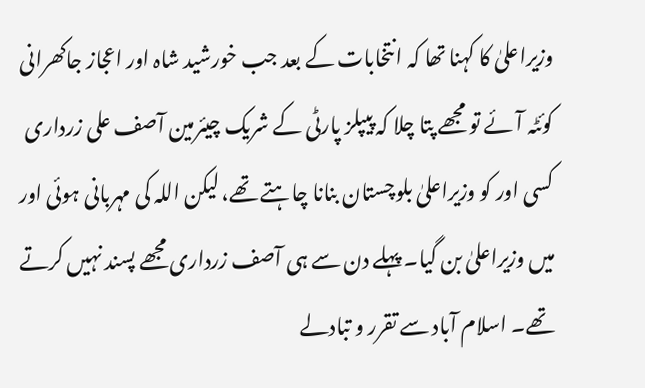وزیراعلیٰ کا کہنا تھا کہ انتخابات کے بعد جب خورشید شاہ اور اعجاز جاکھرانی کوئٹہ آئے تو مجھے پتا چلا کہ پیپلز پارٹی کے شریک چیئرمین آصف علی زرداری کسی اور کو وزیراعلیٰ بلوچستان بنانا چاہتے تھے، لیکن اللہ کی مہربانی ہوئی اور میں وزیراعلیٰ بن گیا۔ پہلے دن سے ہی آصف زرداری مجھے پسند نہیں کرتے تھے۔ اسلام آباد سے تقرر و تبادلے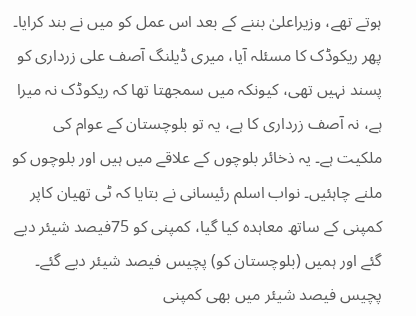ہوتے تھے، وزیراعلیٰ بننے کے بعد اس عمل کو میں نے بند کرایا۔ پھر ریکوڈک کا مسئلہ آیا، میری ڈیلنگ آصف علی زرداری کو پسند نہیں تھی، کیونکہ میں سمجھتا تھا کہ ریکوڈک نہ میرا ہے، نہ آصف زرداری کا ہے، یہ تو بلوچستان کے عوام کی ملکیت ہے۔ یہ ذخائر بلوچوں کے علاقے میں ہیں اور بلوچوں کو ملنے چاہئیں۔ نواب اسلم رئیسانی نے بتایا کہ ٹی تھیان کاپر کمپنی کے ساتھ معاہدہ کیا گیا، کمپنی کو 75فیصد شیئر دیے گئے اور ہمیں (بلوچستان کو) پچیس فیصد شیئر دیے گئے۔ پچیس فیصد شیئر میں بھی کمپنی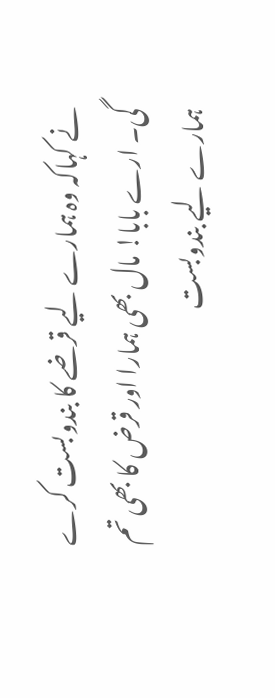نے کہاکہ وہ ہمارے لیے قرضے کا بندوبست کرے گی۔ ارے بابا! مال بھی ہمارا اور قرض کا بھی تم ہمارے لیے بندوبست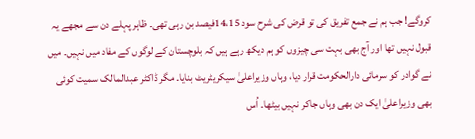کروگے! جب ہم نے جمع تفریق کی تو قرض کی شرح سود 14،15فیصد بن رہی تھی۔ ظاہر پہلے دن سے مجھے یہ قبول نہیں تھا اور آج بھی بہت سی چیزوں کو ہم دیکھ رہے ہیں کہ بلوچستان کے لوگوں کے مفاد میں نہیں۔ میں نے گوادر کو سرمائی دارالحکومت قرار دیا، وہاں وزیراعلیٰ سیکریٹریٹ بنایا۔ مگر ڈاکٹر عبدالمالک سمیت کوئی بھی وزیراعلیٰ ایک دن بھی وہاں جاکر نہیں بیٹھا۔ اُس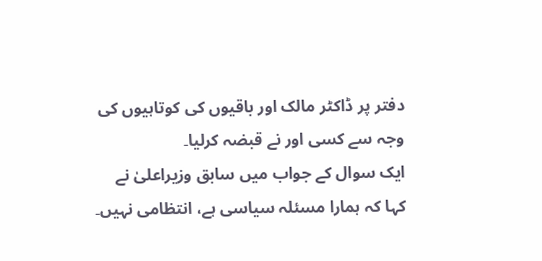دفتر پر ڈاکٹر مالک اور باقیوں کی کوتاہیوں کی وجہ سے کسی اور نے قبضہ کرلیا۔
ایک سوال کے جواب میں سابق وزیراعلیٰ نے کہا کہ ہمارا مسئلہ سیاسی ہے، انتظامی نہیں۔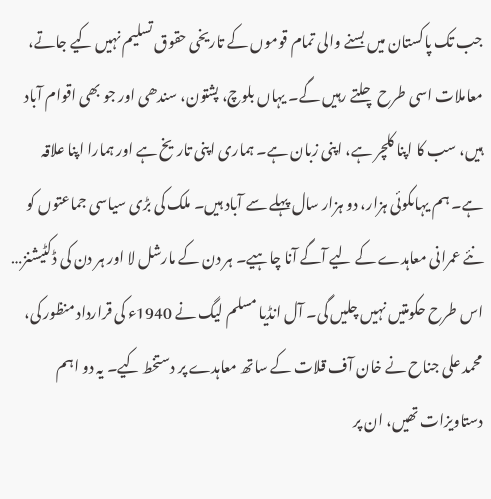جب تک پاکستان میں بسنے والی تمام قوموں کے تاریخی حقوق تسلیم نہیں کیے جاتے، معاملات اسی طرح چلتے رہیں گے۔ یہاں بلوچ، پشتون، سندھی اور جو بھی اقوام آباد ہیں، سب کا اپنا کلچر ہے، اپنی زبان ہے۔ ہماری اپنی تاریخ ہے اور ہمارا اپنا علاقہ ہے۔ ہم یہاںکوئی ہزار، دو ہزار سال پہلے سے آباد ہیں۔ ملک کی بڑی سیاسی جماعتوں کو نئے عمرانی معاہدے کے لیے آگے آنا چاہیے۔ ہر دن کے مارشل لا اور ہر دن کی ڈکٹیشنز… اس طرح حکومتیں نہیں چلیں گی۔ آل انڈیا مسلم لیگ نے 1940ء کی قرارداد منظور کی، محمد علی جناح نے خان آف قلات کے ساتھ معاہدے پر دستخط کیے۔ یہ دو اہم دستاویزات تھیں، ان پر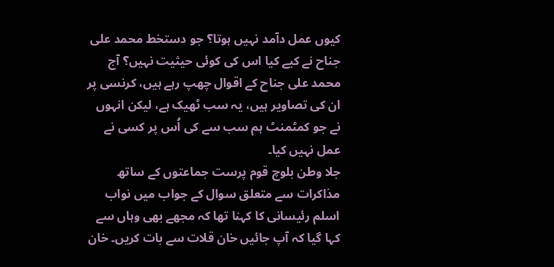کیوں عمل دآمد نہیں ہوتا؟ جو دستخط محمد علی جناح نے کیے کیا اس کی کوئی حیثیت نہیں؟ آج محمد علی جناح کے اقوال چھپ رہے ہیں، کرنسی پر ان کی تصاویر ہیں، یہ سب ٹھیک ہے، لیکن انہوں نے جو کمٹمنٹ ہم سب سے کی اُس پر کسی نے عمل نہیں کیا۔
جلا وطن بلوچ قوم پرست جماعتوں کے ساتھ مذاکرات سے متعلق سوال کے جواب میں نواب اسلم رئیسانی کا کہنا تھا کہ مجھے بھی وہاں سے کہا گیا کہ آپ جائیں خان قلات سے بات کریں۔ خان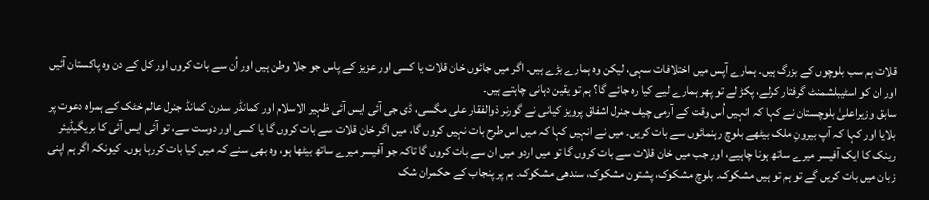قلات ہم سب بلوچوں کے بزرگ ہیں۔ ہمارے آپس میں اختلافات سہی، لیکن وہ ہمارے بڑے ہیں۔ اگر میں جائوں خان قلات یا کسی اور عزیز کے پاس جو جلا وطن ہیں اور اُن سے بات کروں اور کل کے دن وہ پاکستان آئیں اور ان کو اسٹیبلشمنٹ گرفتار کرلے، پکڑ لے تو پھر ہمارے لیے کیا رہ جائے گا؟ ہم تو یقین دہانی چاہتے ہیں۔
سابق وزیراعلیٰ بلوچستان نے کہا کہ انہیں اُس وقت کے آرمی چیف جنرل اشفاق پرویز کیانی نے گورنر ذوالفقار علی مگسی، ڈی جی آئی ایس آئی ظہیر الاسلام اور کمانڈر سدرن کمانڈ جنرل عالم خٹک کے ہمراہ دعوت پر بلایا اور کہا کہ آپ بیرونِ ملک بیٹھے بلوچ رہنمائوں سے بات کریں۔ میں نے انہیں کہا کہ میں اس طرح بات نہیں کروں گا، میں اگر خان قلات سے بات کروں گا یا کسی اور دوست سے، تو آئی ایس آئی کا بریگیڈیئر رینک کا ایک آفیسر میرے ساتھ ہونا چاہیے، اور جب میں خان قلات سے بات کروں گا تو میں اردو میں ان سے بات کروں گا تاکہ جو آفیسر میرے ساتھ بیٹھا ہو، وہ بھی سنے کہ میں کیا بات کررہا ہوں۔ کیونکہ اگر ہم اپنی زبان میں بات کریں گے تو ہم تو ہیں مشکوک۔ بلوچ مشکوک، پشتون مشکوک، سندھی مشکوک۔ ہم پر پنجاب کے حکمران شک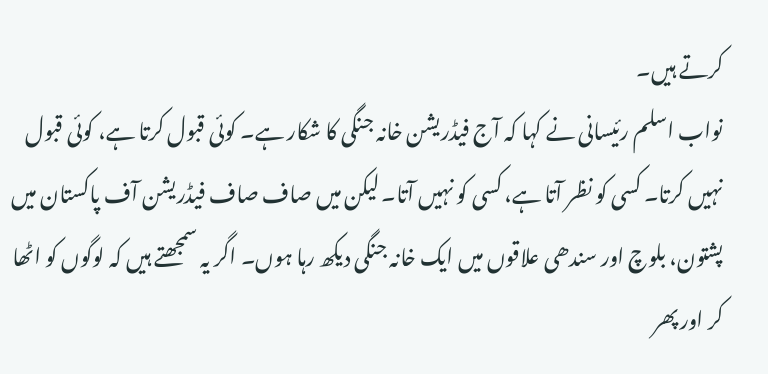کرتے ہیں۔
نواب اسلم رئیسانی نے کہا کہ آج فیڈریشن خانہ جنگی کا شکار ہے۔ کوئی قبول کرتا ہے، کوئی قبول نہیں کرتا۔ کسی کو نظر آتا ہے، کسی کو نہیں آتا۔ لیکن میں صاف صاف فیڈریشن آف پاکستان میں پشتون، بلوچ اور سندھی علاقوں میں ایک خانہ جنگی دیکھ رہا ہوں۔ اگر یہ سمجھتے ہیں کہ لوگوں کو اٹھا کر اور پھر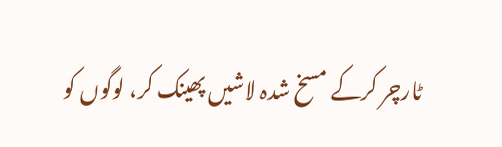ٹارچر کرکے مسخ شدہ لاشیں پھینک کر، لوگوں کو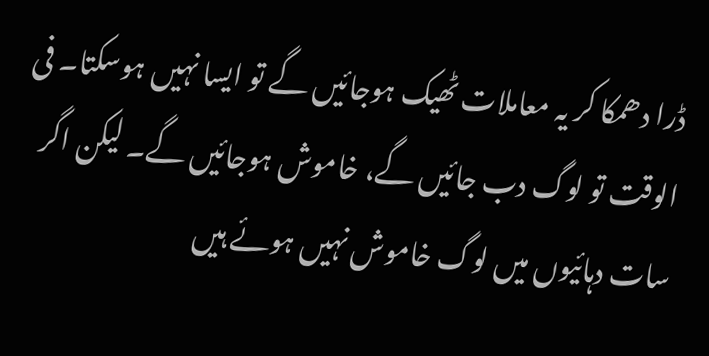ڈرا دھمکا کر یہ معاملات ٹھیک ہوجائیں گے تو ایسا نہیں ہوسکتا۔ فی الوقت تو لوگ دب جائیں گے، خاموش ہوجائیں گے۔ لیکن اگر سات دہائیوں میں لوگ خاموش نہیں ہوئے ہیں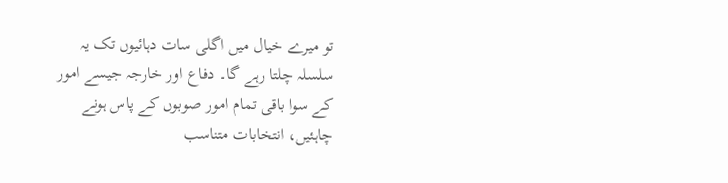تو میرے خیال میں اگلی سات دہائیوں تک یہ سلسلہ چلتا رہے گا۔ دفاع اور خارجہ جیسے امور کے سوا باقی تمام امور صوبوں کے پاس ہونے چاہئیں، انتخابات متناسب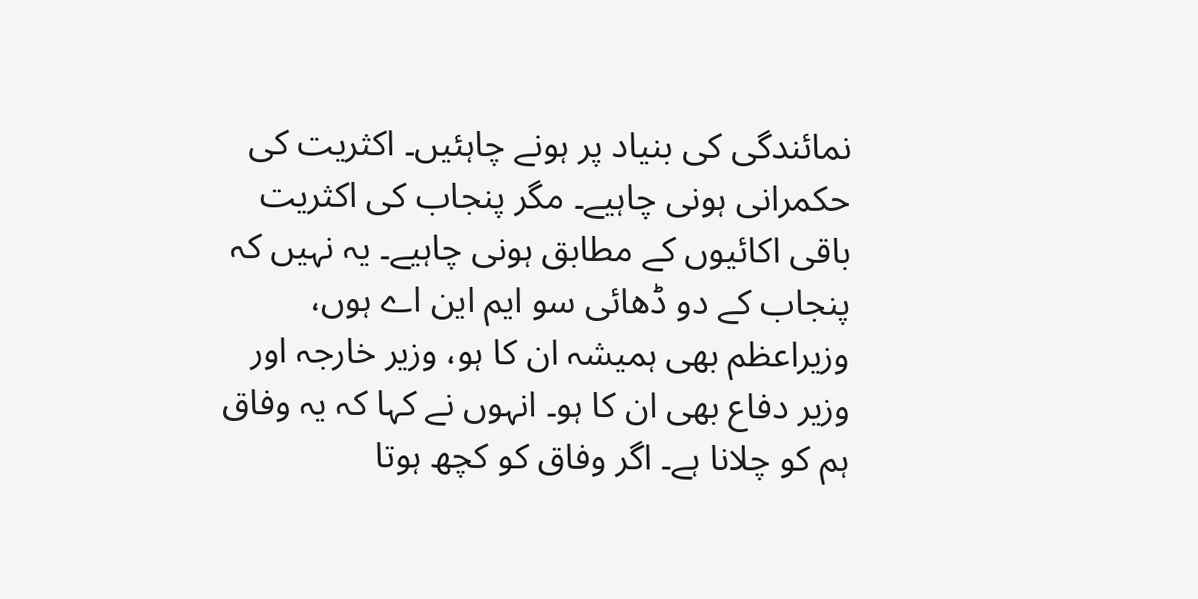نمائندگی کی بنیاد پر ہونے چاہئیں۔ اکثریت کی حکمرانی ہونی چاہیے۔ مگر پنجاب کی اکثریت باقی اکائیوں کے مطابق ہونی چاہیے۔ یہ نہیں کہ پنجاب کے دو ڈھائی سو ایم این اے ہوں، وزیراعظم بھی ہمیشہ ان کا ہو، وزیر خارجہ اور وزیر دفاع بھی ان کا ہو۔ انہوں نے کہا کہ یہ وفاق ہم کو چلانا ہے۔ اگر وفاق کو کچھ ہوتا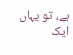ہے، تو یہاں ایک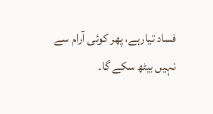فساد تیارہے، پھر کوئی آرام سے نہیں بیٹھ سکے گا۔